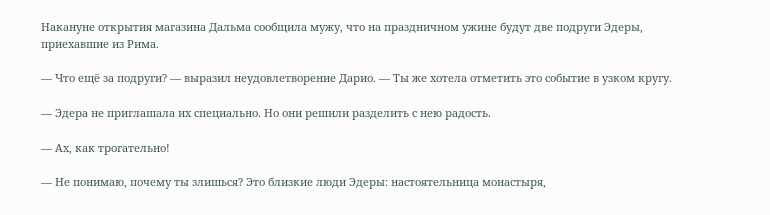Накануне открытия магазина Дальма сообщила мужу, что на праздничном ужине будут две подруги Эдеры, приехавшие из Рима.

— Что ещё за подруги? — выразил неудовлетворение Дарио. — Ты же хотела отметить это событие в узком кругу.

— Эдера не приглашала их специально. Но они решили разделить с нею радость.

— Ах, как трогательно!

— Не понимаю, почему ты злишься? Это близкие люди Эдеры: настоятельница монастыря,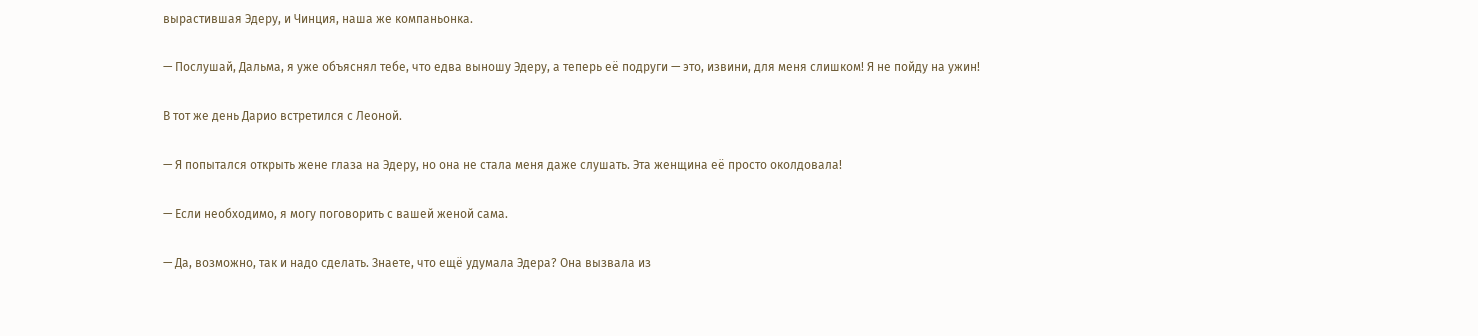вырастившая Эдеру, и Чинция, наша же компаньонка.

— Послушай, Дальма, я уже объяснял тебе, что едва выношу Эдеру, а теперь её подруги — это, извини, для меня слишком! Я не пойду на ужин!

В тот же день Дарио встретился с Леоной.

— Я попытался открыть жене глаза на Эдеру, но она не стала меня даже слушать. Эта женщина её просто околдовала!

— Если необходимо, я могу поговорить с вашей женой сама.

— Да, возможно, так и надо сделать. Знаете, что ещё удумала Эдера? Она вызвала из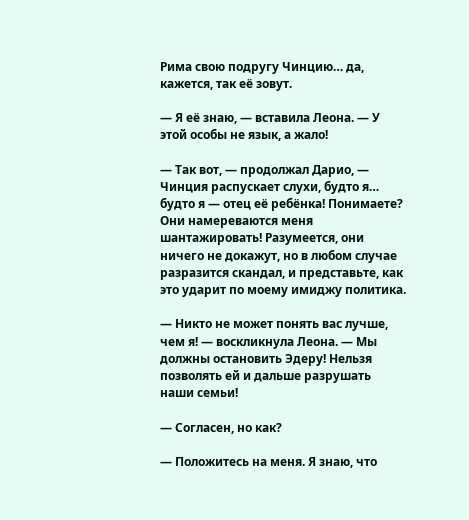Рима свою подругу Чинцию… да, кажется, так её зовут.

— Я её знаю, — вставила Леона. — У этой особы не язык, а жало!

— Так вот, — продолжал Дарио, — Чинция распускает слухи, будто я… будто я — отец её ребёнка! Понимаете? Они намереваются меня шантажировать! Разумеется, они ничего не докажут, но в любом случае разразится скандал, и представьте, как это ударит по моему имиджу политика.

— Никто не может понять вас лучше, чем я! — воскликнула Леона. — Мы должны остановить Эдеру! Нельзя позволять ей и дальше разрушать наши семьи!

— Согласен, но как?

— Положитесь на меня. Я знаю, что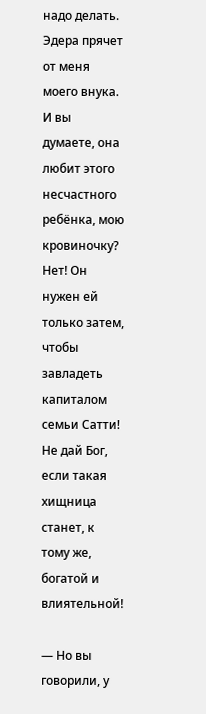надо делать. Эдера прячет от меня моего внука. И вы думаете, она любит этого несчастного ребёнка, мою кровиночку? Нет! Он нужен ей только затем, чтобы завладеть капиталом семьи Сатти! Не дай Бог, если такая хищница станет, к тому же, богатой и влиятельной!

— Но вы говорили, у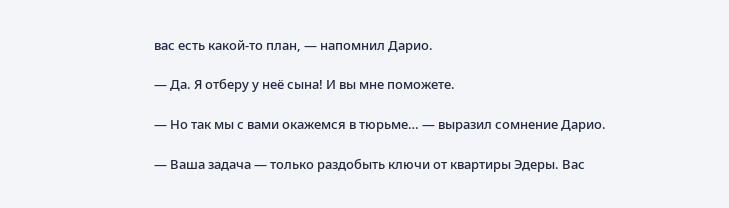вас есть какой-то план, — напомнил Дарио.

— Да. Я отберу у неё сына! И вы мне поможете.

— Но так мы с вами окажемся в тюрьме… — выразил сомнение Дарио.

— Ваша задача — только раздобыть ключи от квартиры Эдеры. Вас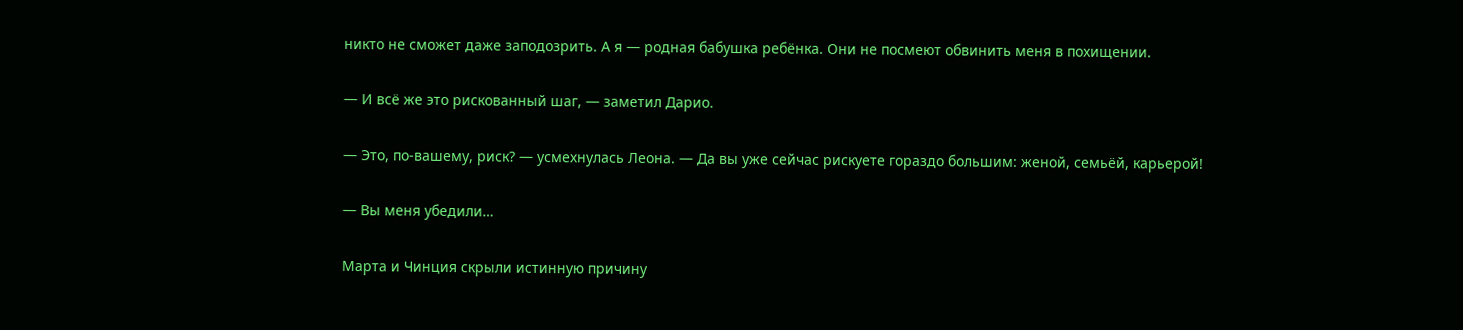никто не сможет даже заподозрить. А я — родная бабушка ребёнка. Они не посмеют обвинить меня в похищении.

— И всё же это рискованный шаг, — заметил Дарио.

— Это, по-вашему, риск? — усмехнулась Леона. — Да вы уже сейчас рискуете гораздо большим: женой, семьёй, карьерой!

— Вы меня убедили…

Марта и Чинция скрыли истинную причину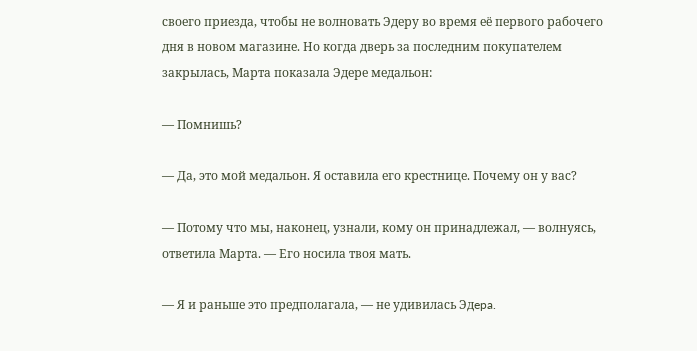своего приезда, чтобы не волновать Эдеру во время её первого рабочего дня в новом магазине. Но когда дверь за последним покупателем закрылась, Марта показала Эдере медальон:

— Помнишь?

— Да, это мой медальон. Я оставила его крестнице. Почему он у вас?

— Потому что мы, наконец, узнали, кому он принадлежал, — волнуясь, ответила Марта. — Его носила твоя мать.

— Я и раньше это предполагала, — не удивилась Эдepa.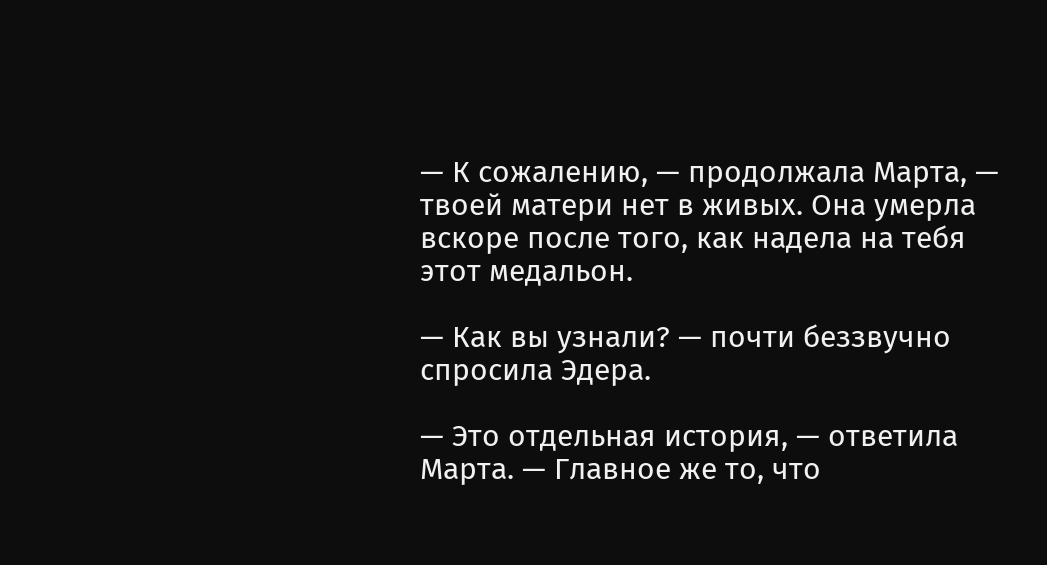— К сожалению, — продолжала Марта, — твоей матери нет в живых. Она умерла вскоре после того, как надела на тебя этот медальон.

— Как вы узнали? — почти беззвучно спросила Эдера.

— Это отдельная история, — ответила Марта. — Главное же то, что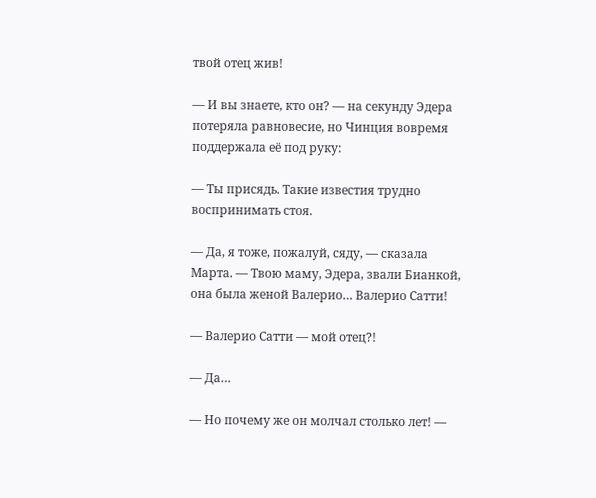твой отец жив!

— И вы знаете, кто он? — на секунду Эдера потеряла равновесие, но Чинция вовремя поддержала её под руку:

— Ты присядь. Такие известия трудно воспринимать стоя.

— Да, я тоже, пожалуй, сяду, — сказала Марта. — Твою маму, Эдера, звали Бианкой, она была женой Валерио… Валерио Сатти!

— Валерио Сатти — мой отец?!

— Да…

— Но почему же он молчал столько лет! —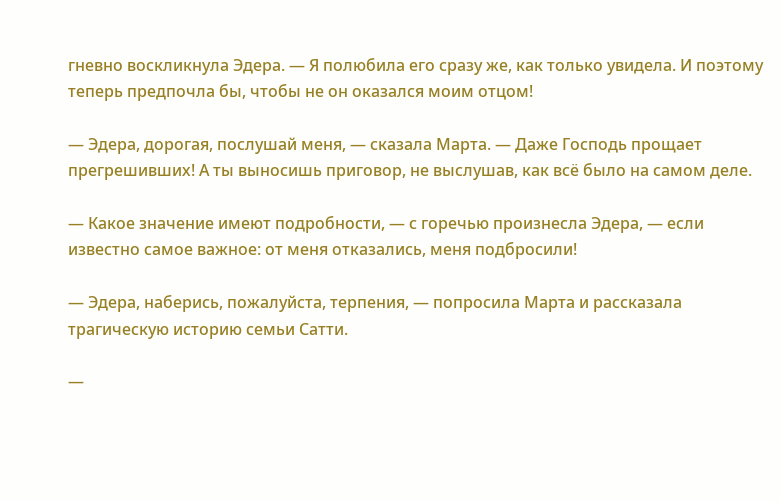гневно воскликнула Эдера. — Я полюбила его сразу же, как только увидела. И поэтому теперь предпочла бы, чтобы не он оказался моим отцом!

— Эдера, дорогая, послушай меня, — сказала Марта. — Даже Господь прощает прегрешивших! А ты выносишь приговор, не выслушав, как всё было на самом деле.

— Какое значение имеют подробности, — с горечью произнесла Эдера, — если известно самое важное: от меня отказались, меня подбросили!

— Эдера, наберись, пожалуйста, терпения, — попросила Марта и рассказала трагическую историю семьи Сатти.

—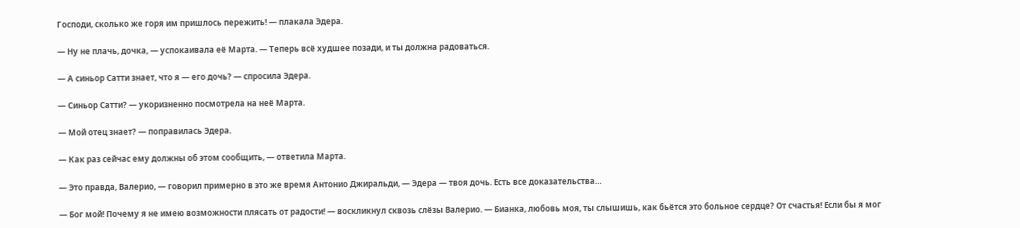Господи, сколько же горя им пришлось пережить! — плакала Эдера.

— Ну не плачь, дочка, — успокаивала её Марта. — Теперь всё худшее позади, и ты должна радоваться.

— А синьор Сатти знает, что я — его дочь? — спросила Эдера.

— Синьор Сатти? — укоризненно посмотрела на неё Марта.

— Мой отец знает? — поправилась Эдера.

— Как раз сейчас ему должны об этом сообщить, — ответила Марта.

— Это правда, Валерио, — говорил примерно в это же время Антонио Джиральди, — Эдера — твоя дочь. Есть все доказательства…

— Бог мой! Почему я не имею возможности плясать от радости! — воскликнул сквозь слёзы Валерио. — Бианка, любовь моя, ты слышишь, как бьётся это больное сердце? От счастья! Если бы я мог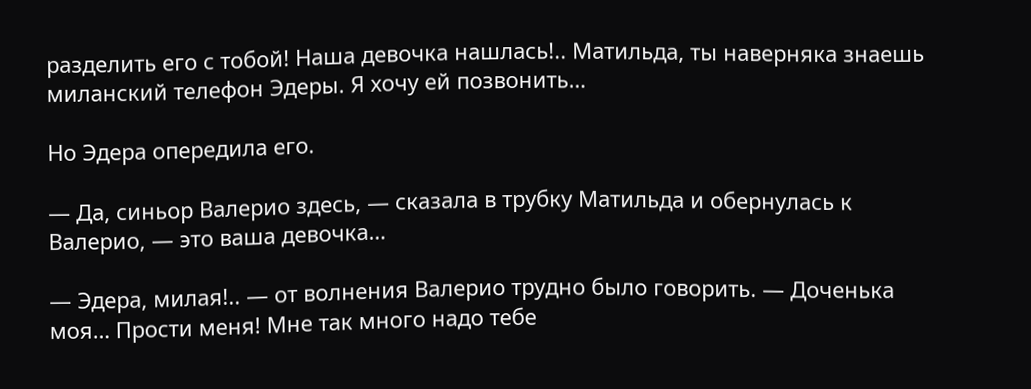разделить его с тобой! Наша девочка нашлась!.. Матильда, ты наверняка знаешь миланский телефон Эдеры. Я хочу ей позвонить…

Но Эдера опередила его.

— Да, синьор Валерио здесь, — сказала в трубку Матильда и обернулась к Валерио, — это ваша девочка…

— Эдера, милая!.. — от волнения Валерио трудно было говорить. — Доченька моя… Прости меня! Мне так много надо тебе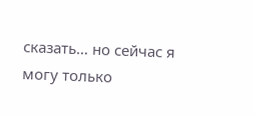сказать… но сейчас я могу только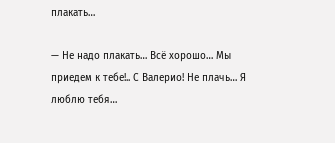плакать…

— Не надо плакать… Всё хорошо… Мы приедем к тебе!.. С Валерио! Не плачь… Я люблю тебя…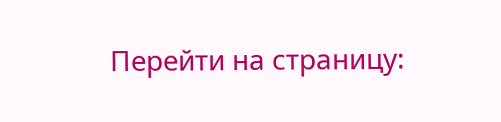Перейти на страницу: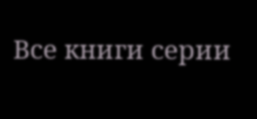Все книги серии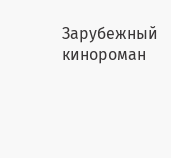Зарубежный кинороман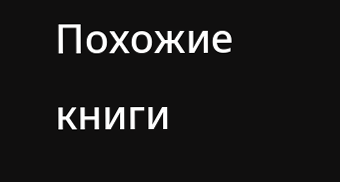Похожие книги